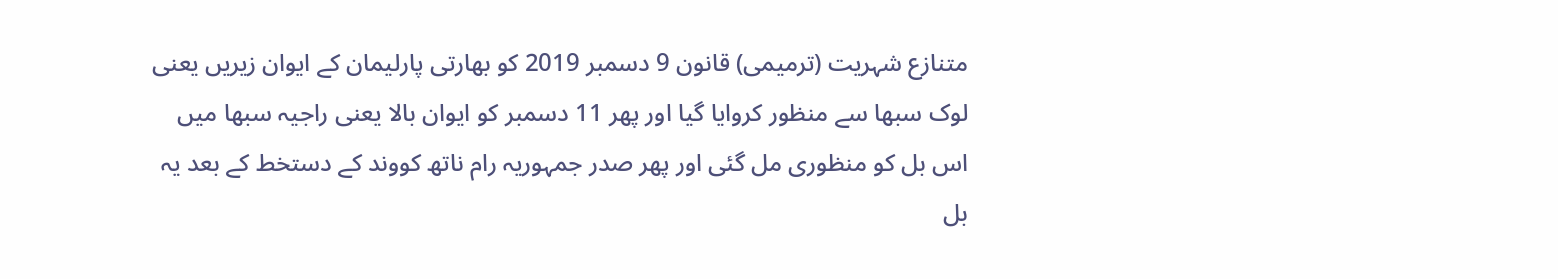متنازع شہریت (ترمیمی) قانون 9 دسمبر 2019 کو بھارتی پارلیمان کے ایوان زیریں یعنی لوک سبھا سے منظور کروایا گیا اور پھر 11 دسمبر کو ایوان بالا یعنی راجیہ سبھا میں اس بل کو منظوری مل گئی اور پھر صدر جمہوریہ رام ناتھ کووند کے دستخط کے بعد یہ بل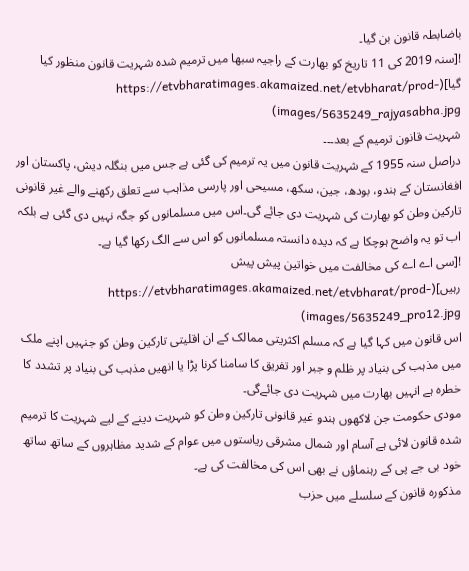باضابطہ قانون بن گیا۔
![سنہ 2019 کی 11 تاریخ کو بھارت کے راجیہ سبھا میں ترمیم شدہ شہریت قانون منظور کیا گیا](https://etvbharatimages.akamaized.net/etvbharat/prod-images/5635249_rajyasabha.jpg)
شہریت قانون ترمیم کے بعد۔۔۔
دراصل سنہ 1955 کے شہریت قانون میں یہ ترمیم کی گئی ہے جس میں بنگلہ دیش، پاکستان اور افغانستان کے ہندو، بودھ، جین، سکھ، مسیحی اور پارسی مذاہب سے تعلق رکھنے والے غیر قانونی تارکین وطن کو بھارت کی شہریت دی جائے گی۔اس میں مسلمانوں کو جگہ نہیں دی گئی ہے بلکہ اب تو یہ واضح ہوچکا ہے کہ دیدہ دانستہ مسلمانوں کو اس سے الگ رکھا گیا ہے۔
![سی اے اے کی مخالفت میں خواتین پیش پیش رہیں](https://etvbharatimages.akamaized.net/etvbharat/prod-images/5635249_pro12.jpg)
اس قانون میں کہا گیا ہے کہ مسلم اکثریتی ممالک کے ان اقلیتی تارکین وطن کو جنہیں اپنے ملک میں مذہب کی بنیاد پر ظلم و جبر اور تفریق کا سامنا کرنا پڑا یا انھیں مذہب کی بنیاد پر تشدد کا خطرہ ہے انہیں بھارت میں شہریت دی جائےگی۔
مودی حکومت جن لاکھوں ہندو غیر قانونی تارکین وطن کو شہریت دینے کے لیے شہریت کا ترمیم شدہ قانون لائی ہے آسام اور شمال مشرقی ریاستوں میں عوام کے شدید مظاہروں کے ساتھ ساتھ خود بی جے پی کے رہنماؤں نے بھی اس کی مخالفت کی ہے۔
مذکورہ قانون کے سلسلے میں حزب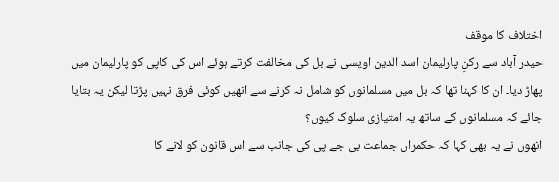اختلاف کا موقف
حیدر آباد سے رکنِ پارلیمان اسد الدین اویسی نے بل کی مخالفت کرتے ہوئے اس کی کاپی کو پارلیمان میں پھاڑ دیا۔ ان کا کہنا تھا کہ بل میں مسلمانوں کو شامل نہ کرنے سے انھیں کوئی فرق نہیں پڑتا لیکن یہ بتایا جائے کہ مسلمانوں کے ساتھ یہ امتیازی سلوک کیوں؟
انھوں نے یہ بھی کہا کہ حکمراں جماعت بی جے پی کی جانب سے اس قانون کو لانے کا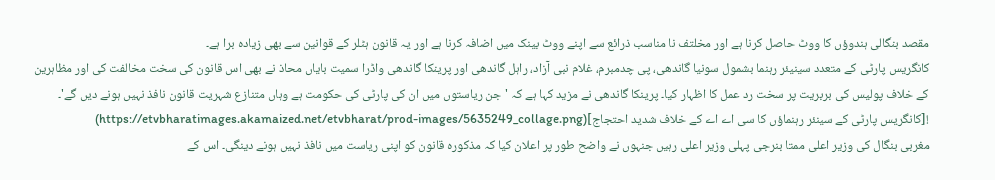مقصد بنگالی ہندوؤں کا ووٹ حاصل کرنا ہے اور مخلتف نا مناسب ذرائع سے اپنے ووٹ بینک میں اضافہ کرنا ہے اور یہ قانون ہٹلر کے قوانین سے بھی زیادہ برا ہے۔
کانگریس پارٹی کے متعدد سینیئر رہنما بشمول سونیا گاندھی، پی چدمبرم، غلام نبی آزاد، راہل گاندھی اور پرینکا گاندھی واڈرا سمیت بایاں محاذ نے بھی اس قانون کی سخت مخالفت کی اور مظاہرین کے خلاف پولیس کی بربریت پر سخت رد عمل کا اظہار کیا۔ پرینکا گاندھی نے مزید کہا ہے کہ 'جن ریاستوں میں ان کی پارٹی کی حکومت ہے وہاں متنازع شہریت قانون نافذ نہیں ہونے دیں گے'۔
![کانگریس پارٹی کے سینئر رہنماؤں کا سی اے اے کے خلاف شدید احتجاج](https://etvbharatimages.akamaized.net/etvbharat/prod-images/5635249_collage.png)
مغربی بنگال کی وزیر اعلی ممتا بنرجی پہلی وزیر اعلی رہیں جنہوں نے واضح طور پر اعلان کیا کہ مذکورہ قانون کو اپنی ریاست میں نافذ نہیں ہونے دینگی۔ اس کے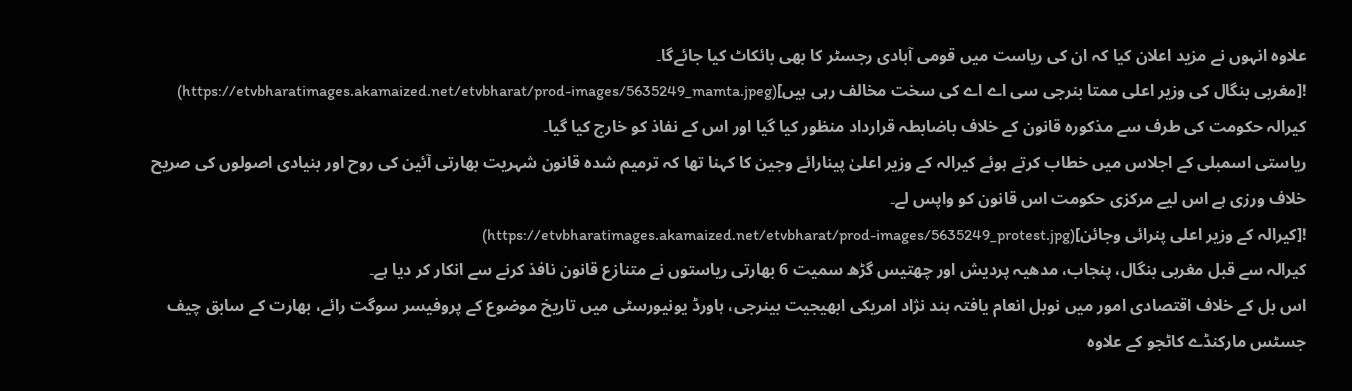علاوہ انہوں نے مزید اعلان کیا کہ ان کی ریاست میں قومی آبادی رجسٹر کا بھی بائکاٹ کیا جائےگا۔
![مغربی بنگال کی وزیر اعلی ممتا بنرجی سی اے اے کی سخت مخالف رہی ہیں](https://etvbharatimages.akamaized.net/etvbharat/prod-images/5635249_mamta.jpeg)
کیرالہ حکومت کی طرف سے مذکورہ قانون کے خلاف باضابطہ قرارداد منظور کیا گیا اور اس کے نفاذ کو خارج کیا گیا۔
ریاستی اسمبلی کے اجلاس میں خطاب کرتے ہوئے کیرالہ کے وزیر اعلیٰ پینارائے وجین کا کہنا تھا کہ ترمیم شدہ قانون شہریت بھارتی آئین کی روح اور بنیادی اصولوں کی صریح خلاف ورزی ہے اس لیے مرکزی حکومت اس قانون کو واپس لے۔
![کیرالہ کے وزیر اعلی پنرائی وجائن](https://etvbharatimages.akamaized.net/etvbharat/prod-images/5635249_protest.jpg)
کیرالہ سے قبل مغربی بنگال، پنجاب، مدھیہ پردیش اور چھتیس گڑھ سمیت 6 بھارتی ریاستوں نے متنازع قانون نافذ کرنے سے انکار کر دیا ہے۔
اس بل کے خلاف اقتصادی امور میں نوبل انعام یافتہ ہند نژاد امریکی ابھیجیت بینرجی، ہاورڈ یونیورسٹی میں تاریخ موضوع کے پروفیسر سوگت رائے، بھارت کے سابق چیف جسٹس مارکنڈے کاٹجو کے علاوہ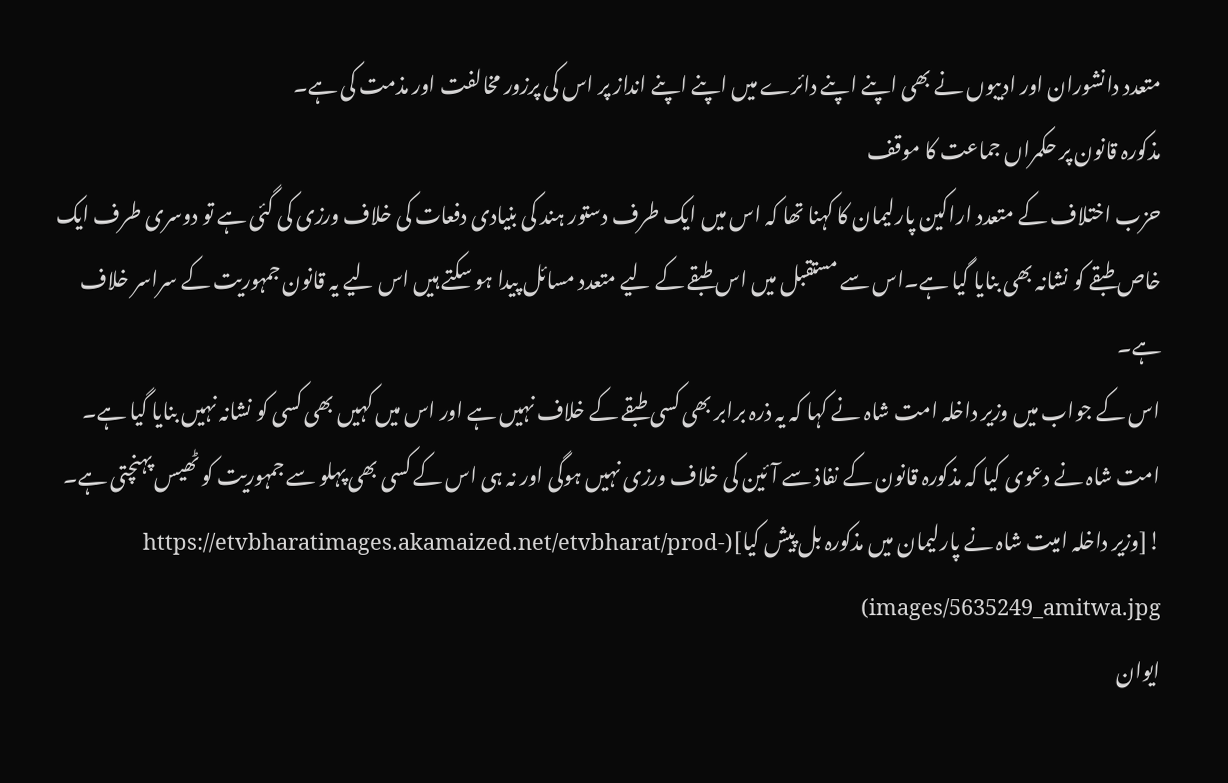متعدد دانشوران اور ادیبوں نے بھی اپنے اپنے دائرے میں اپنے اپنے انداز پر اس کی پرزور مخالفت اور مذمت کی ہے۔
مذکورہ قانون پر حکمراں جماعت کا موقف
حزب اختلاف کے متعدد اراکین پارلیمان کا کہنا تھا کہ اس میں ایک طرف دستور ہند کی بنیادی دفعات کی خلاف ورزی کی گئی ہے تو دوسری طرف ایک خاص طبقے کو نشانہ بھی بنایا گیا ہے۔اس سے مستقبل میں اس طبقے کے لیے متعدد مسائل پیدا ہو سکتے ہیں اس لیے یہ قانون جمہوریت کے سراسر خلاف ہے۔
اس کے جواب میں وزیر داخلہ امت شاہ نے کہا کہ یہ ذرہ برابر بھی کسی طبقے کے خلاف نہیں ہے اور اس میں کہیں بھی کسی کو نشانہ نہیں بنایا گیا ہے۔
امت شاہ نے دعوی کیا کہ مذکورہ قانون کے نفاذ سے آئین کی خلاف ورزی نہیں ہوگی اور نہ ہی اس کے کسی بھی پہلو سے جمہوریت کو ٹھیس پہنچتی ہے۔
![وزیر داخلہ امیت شاہ نے پارلیمان میں مذکورہ بل پیش کیا](https://etvbharatimages.akamaized.net/etvbharat/prod-images/5635249_amitwa.jpg)
ایوان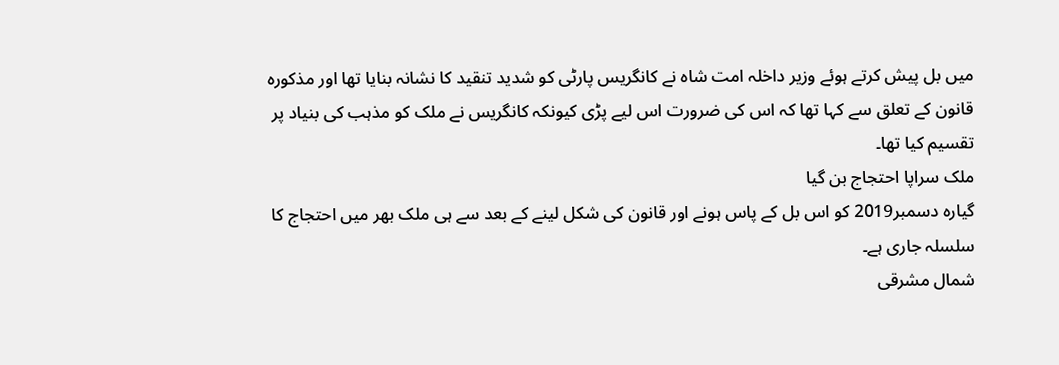میں بل پیش کرتے ہوئے وزیر داخلہ امت شاہ نے کانگریس پارٹی کو شدید تنقید کا نشانہ بنایا تھا اور مذکورہ قانون کے تعلق سے کہا تھا کہ اس کی ضرورت اس لیے پڑی کیونکہ کانگریس نے ملک کو مذہب کی بنیاد پر تقسیم کیا تھا۔
ملک سراپا احتجاج بن گیا
گیارہ دسمبر2019 کو اس بل کے پاس ہونے اور قانون کی شکل لینے کے بعد سے ہی ملک بھر میں احتجاج کا سلسلہ جاری ہے۔
شمال مشرقی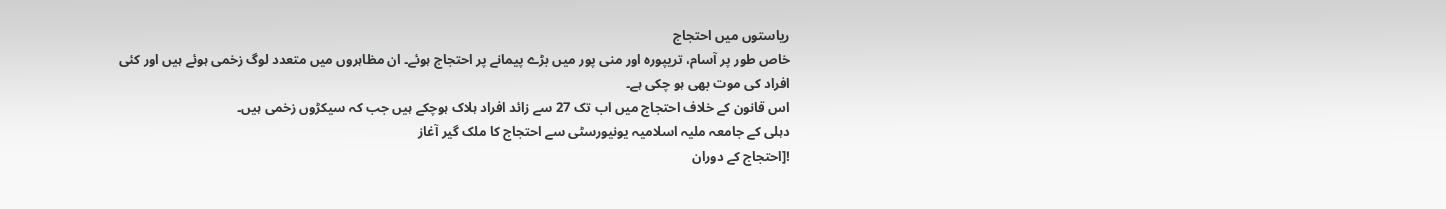ریاستوں میں احتجاج
خاص طور پر آسام، تریپورہ اور منی پور میں بڑے پیمانے پر احتجاج ہوئے۔ ان مظاہروں میں متعدد لوگ زخمی ہوئے ہیں اور کئی افراد کی موت بھی ہو چکی ہے۔
اس قانون کے خلاف احتجاج میں اب تک 27 سے زائد افراد ہلاک ہوچکے ہیں جب کہ سیکڑوں زخمی ہیں۔
دہلی کے جامعہ ملیہ اسلامیہ یونیورسٹی سے احتجاج کا ملک گیر آغاز
![احتجاج کے دوران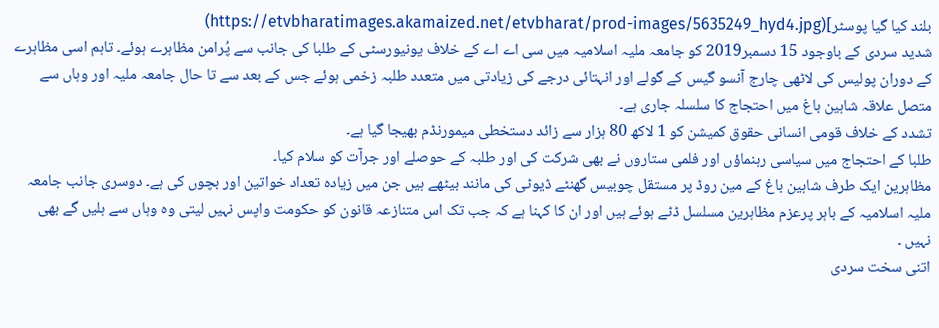بلند کیا گیا پوسٹر](https://etvbharatimages.akamaized.net/etvbharat/prod-images/5635249_hyd4.jpg)
شدید سردی کے باوجود 15 دسمبر2019 کو جامعہ ملیہ اسلامیہ میں سی اے اے کے خلاف یونیورسٹی کے طلبا کی جانب سے پُرامن مظاہرے ہوئے۔ تاہم اسی مظاہرے کے دوران پولیس کی لاٹھی چارج آنسو گیس کے گولے اور انہتائی درجے کی زیادتی میں متعدد طلبہ زخمی ہوئے جس کے بعد سے تا حال جامعہ ملیہ اور وہاں سے متصل علاقہ شاہین باغ میں احتجاج کا سلسلہ جاری ہے۔
تشدد کے خلاف قومی انسانی حقوق کمیشن کو 1 لاکھ 80 ہزار سے زائد دستخطی میمورنڈم بھیجا گیا ہے۔
طلبا کے احتجاج میں سیاسی رہنماؤں اور فلمی ستاروں نے بھی شرکت کی اور طلبہ کے حوصلے اور جرآت کو سلام کیا۔
مظاہرین ایک طرف شاہین باغ کے مین روڈ پر مستقل چوبیس گھنٹے ڈیوٹی کی مانند بیٹھے ہیں جن میں زیادہ تعداد خواتین اور بچوں کی ہے۔ دوسری جانب جامعہ ملیہ اسلامیہ کے باہر پرعزم مظاہرین مسلسل ڈٹے ہوئے ہیں اور ان کا کہنا ہے کہ جب تک اس متنازعہ قانون کو حکومت واپس نہیں لیتی وہ وہاں سے ہلیں گے بھی نہیں ۔
اتنی سخت سردی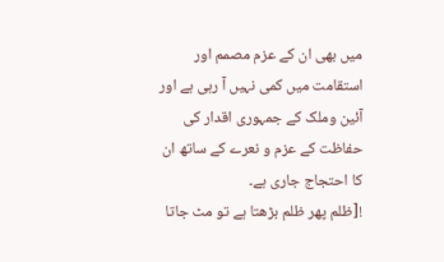میں بھی ان کے عزم مصمم اور استقامت میں کمی نہیں آ رہی ہے اور آئین وملک کے جمہوری اقدار کی حفاظت کے عزم و نعرے کے ساتھ ان کا احتجاج جاری ہے۔
![ظلم پھر ظلم بڑھتا ہے تو مٹ جاتا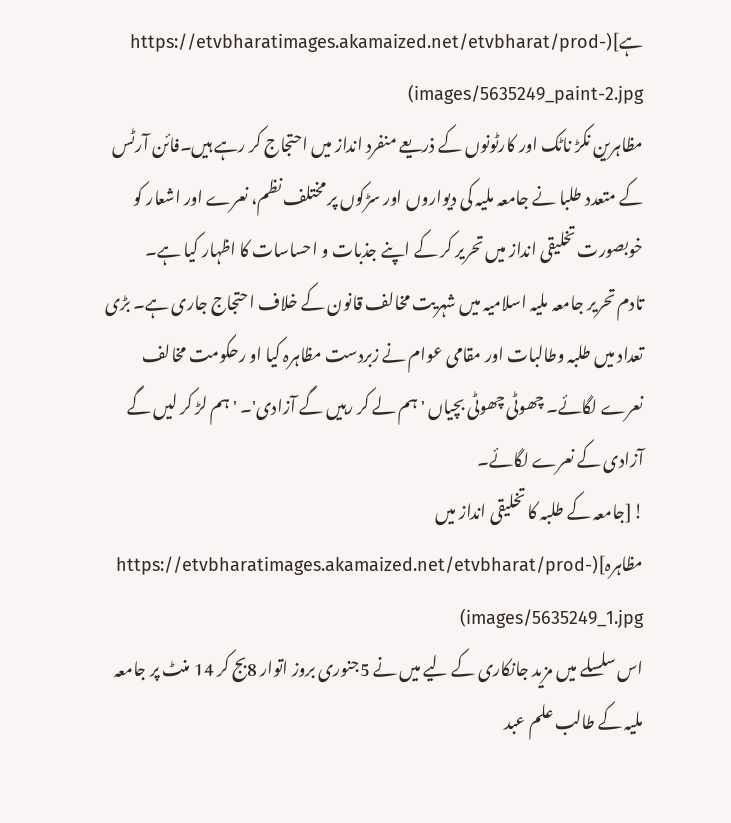ہے](https://etvbharatimages.akamaized.net/etvbharat/prod-images/5635249_paint-2.jpg)
مظاہرین نکڑ ناٹک اور کارٹونوں کے ذریعے منفرد انداز میں احتجاج کر رہے ہیں۔فائن آرٹس کے متعدد طلبا نے جامعہ ملیہ کی دیواروں اور سڑکوں پر مختلف نظم، نعرے اور اشعار کو خوبصورت تخلیقی انداز میں تحریر کر کے اپنے جذبات و احساسات کا اظہار کیا ہے۔
تادم تحریر جامعہ ملیہ اسلامیہ میں شہریت مخالف قانون کے خلاف احتجاج جاری ہے۔ بڑی تعداد میں طلبہ وطالبات اور مقامی عوام نے زبردست مظاہرہ کیا او رحکومت مخالف نعرے لگائے۔ چھوٹی چھوٹی بچیاں 'ہم لے کر رہیں گے آزادی'۔ 'ہم لڑ کر لیں گے آزادی کے نعرے لگائے۔
![جامعہ کے طلبہ کا تخلیقی انداز میں مظاہرہ](https://etvbharatimages.akamaized.net/etvbharat/prod-images/5635249_1.jpg)
اس سلسلے میں مزید جانکاری کے لیے میں نے 5جنوری بروز اتوار 8بج کر 14 منٹ پر جامعہ ملیہ کے طالب علم عبد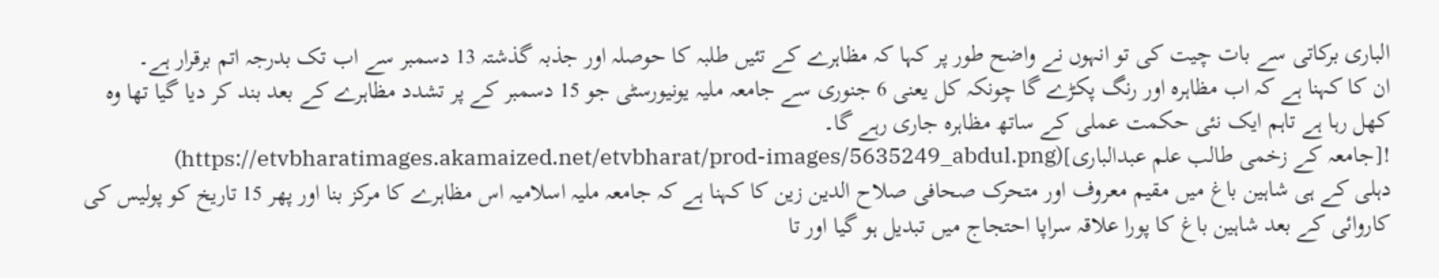الباری برکاتی سے بات چیت کی تو انہوں نے واضح طور پر کہا کہ مظاہرے کے تئیں طلبہ کا حوصلہ اور جذبہ گذشتہ 13 دسمبر سے اب تک بدرجہ اتم برقرار ہے۔
ان کا کہنا ہے کہ اب مظاہرہ اور رنگ پکڑے گا چونکہ کل یعنی 6 جنوری سے جامعہ ملیہ یونیورسٹی جو 15 دسمبر کے پر تشدد مظاہرے کے بعد بند کر دیا گیا تھا وہ کھل رہا ہے تاہم ایک نئی حکمت عملی کے ساتھ مظاہرہ جاری رہے گا۔
![جامعہ کے زخمی طالب علم عبدالباری](https://etvbharatimages.akamaized.net/etvbharat/prod-images/5635249_abdul.png)
دہلی کے ہی شاہین باغ میں مقیم معروف اور متحرک صحافی صلاح الدین زین کا کہنا ہے کہ جامعہ ملیہ اسلامیہ اس مظاہرے کا مرکز بنا اور پھر 15 تاریخ کو پولیس کی کاروائی کے بعد شاہین باغ کا پورا علاقہ سراپا احتجاج میں تبدیل ہو گیا اور تا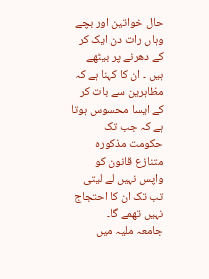حال خواتین اور بچے وہاں رات دن ایک کر کے دھرنے پر بیٹھے ہیں ۔ ان کا کہنا ہے کہ مظاہرین سے بات کر کے ایسا محسوس ہوتا ہے کہ جب تک حکومت مذکورہ متنازع قانون کو واپس نہیں لے لیتی تب تک ان کا احتجاج نہیں تھمے گا۔
جامعہ ملیہ میں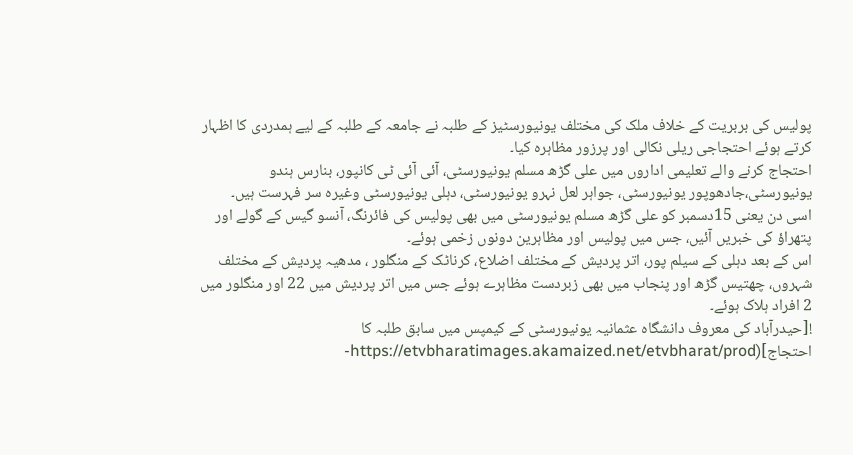پولیس کی بربریت کے خلاف ملک کی مختلف یونیورسٹیز کے طلبہ نے جامعہ کے طلبہ کے لیے ہمدردی کا اظہار کرتے ہوئے احتجاجی ریلی نکالی اور پرزور مظاہرہ کیا۔
احتجاج کرنے والے تعلیمی اداروں میں علی گڑھ مسلم یونیورسٹی، آئی آئی ٹی کانپور، بنارس ہندو یونیورسٹی،جادھوپور یونیورسٹی، جواہر لعل نہرو یونیورسٹی، دہلی یونیورسٹی وغیرہ سر فہرست ہیں۔
اسی دن یعنی 15دسمبر کو علی گڑھ مسلم یونیورسٹی میں بھی پولیس کی فائرنگ، آنسو گیس کے گولے اور پتھراؤ کی خبریں آئیں، جس میں پولیس اور مظاہرین دونوں زخمی ہوئے۔
اس کے بعد دہلی کے سیلم پور، اتر پردیش کے مختلف اضلاع، کرناٹک کے منگلور ، مدھیہ پردیش کے مختلف شہروں، چھتیس گڑھ اور پنجاب میں بھی زبردست مظاہرے ہوئے جس میں اتر پردیش میں 22 اور منگلور میں 2 افراد ہلاک ہوئے۔
![حیدرآباد کی معروف دانشگاہ عثمانیہ یونیورسٹی کے کیمپس میں سابق طلبہ کا احتجاج](https://etvbharatimages.akamaized.net/etvbharat/prod-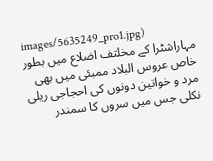images/5635249_pro1.jpg)
مہاراشٹرا کے مخلتف اضلاع میں بطور خاص عروس البلاد ممبئی میں بھی مرد و خواتین دونوں کی احجاجی ریلی نکلی جس میں سروں کا سمندر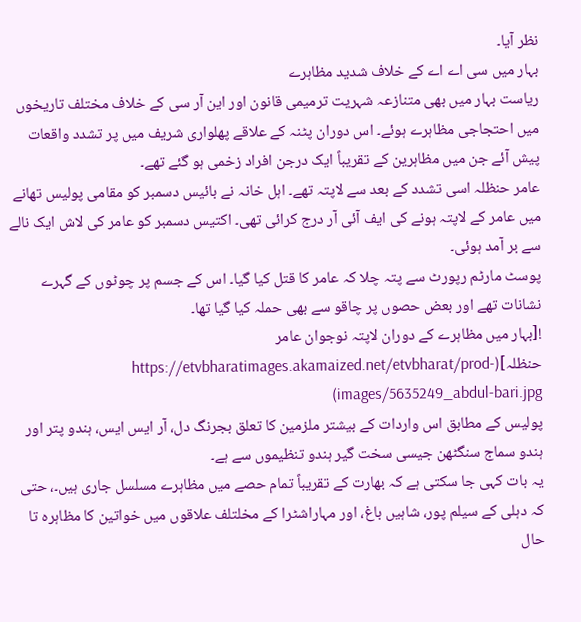نظر آیا۔
بہار میں سی اے اے کے خلاف شدید مظاہرے
ریاست بہار میں بھی متنازعہ شہریت ترمیمی قانون اور این آر سی کے خلاف مختلف تاریخوں میں احتجاجی مظاہرے ہوئے۔ اس دوران پٹنہ کے علاقے پھلواری شریف میں پر تشدد واقعات پیش آئے جن میں مظاہرین کے تقریباً ایک درجن افراد زخمی ہو گئے تھے۔
عامر حنظلہ اسی تشدد کے بعد سے لاپتہ تھے۔ اہل خانہ نے بائیس دسمبر کو مقامی پولیس تھانے میں عامر کے لاپتہ ہونے کی ایف آئی آر درج کرائی تھی۔ اکتیس دسمبر کو عامر کی لاش ایک نالے سے بر آمد ہوئی۔
پوسٹ مارٹم رپورٹ سے پتہ چلا کہ عامر کا قتل کیا گیا۔ اس کے جسم پر چوٹوں کے گہرے نشانات تھے اور بعض حصوں پر چاقو سے بھی حملہ کیا گيا تھا۔
![بہار میں مظاہرے کے دوران لاپتہ نوجوان عامر حنظلہ](https://etvbharatimages.akamaized.net/etvbharat/prod-images/5635249_abdul-bari.jpg)
پولیس کے مطابق اس واردات کے بیشتر ملزمین کا تعلق بجرنگ دل، آر ایس ایس، ہندو پتر اور ہندو سماج سنگٹھن جیسی سخت گیر ہندو تنظیموں سے ہے۔
یہ بات کہی جا سکتی ہے کہ بھارت کے تقریباً تمام حصے میں مظاہرے مسلسل جاری ہیں۔، حتی کہ دہلی کے سیلم پور، شاہیں باغ، اور مہاراشٹرا کے مخلتلف علاقوں میں خواتین کا مظاہرہ تا حال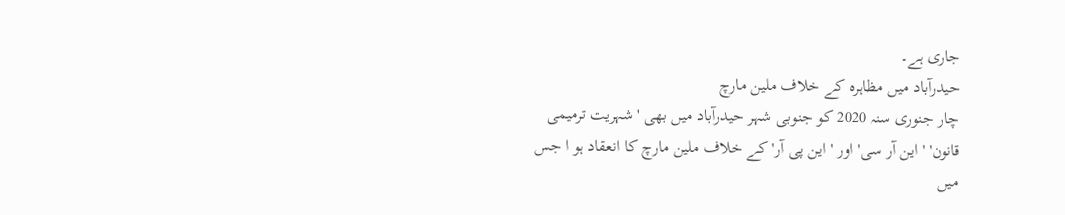جاری ہے۔
حیدرآباد میں مظاہرہ کے خلاف ملین مارچ
چار جنوری سنہ 2020 کو جنوبی شہر حیدرآباد میں بھی 'شہریت ترمیمی قانون' 'این آر سی' اور 'این پی آر' کے خلاف ملین مارچ کا انعقاد ہو ا جس میں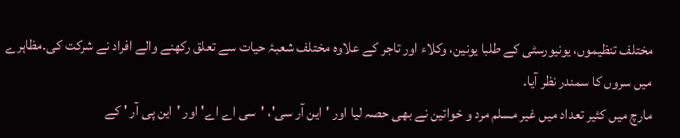مختلف تنظیموں، یونیورسٹی کے طلبا یونین، وکلاء اور تاجر کے علاوہ مختلف شعبۂ حیات سے تعلق رکھنے والے افراد نے شرکت کی۔مظاہرے میں سروں کا سمندر نظر آیا۔
مارچ میں کثیر تعداد میں غیر مسلم مرد و خواتین نے بھی حصہ لیا اور 'این آر سی'، 'سی اے اے' اور 'این پی آر ' کے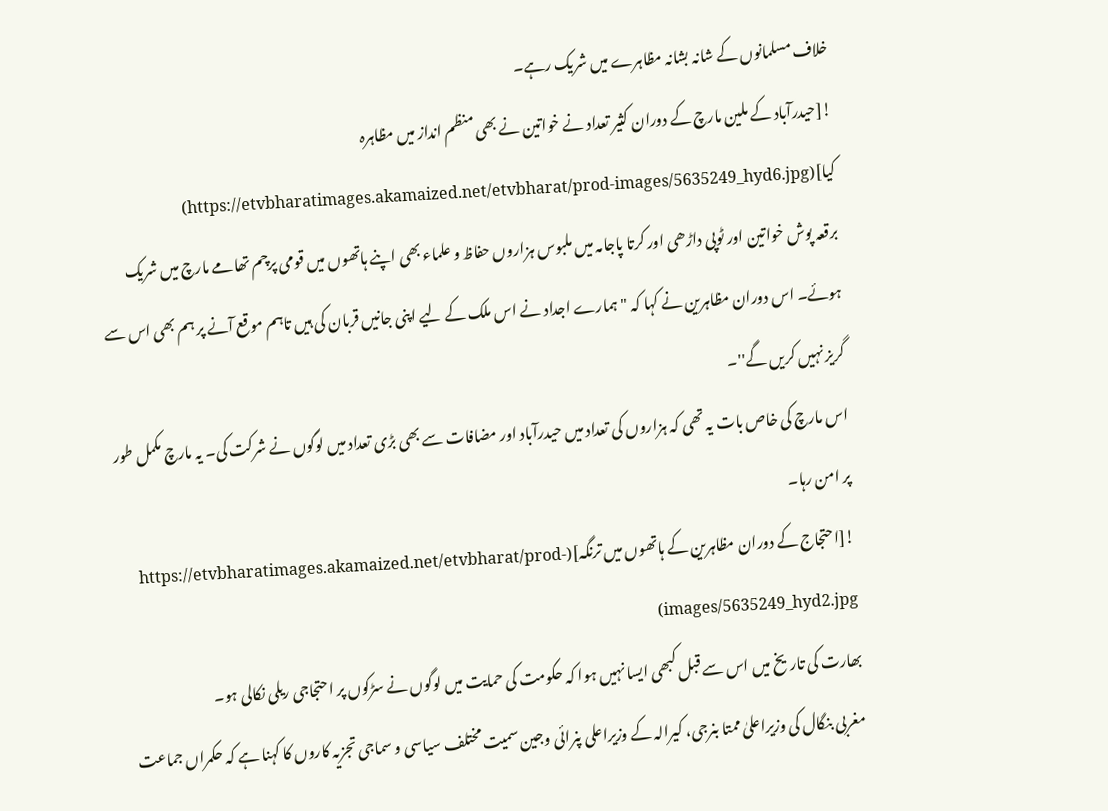خلاف مسلمانوں کے شانہ بشانہ مظاہرے میں شریک رہے۔
![حیدرآباد کے ملین مارچ کے دوران کثیر تعداد نے خواتین نے بھی منظم انداز میں مظاہرہ کیا](https://etvbharatimages.akamaized.net/etvbharat/prod-images/5635249_hyd6.jpg)
برقعہ پوش خواتین اور ٹوپی داڑھی اور کرتا پاجامہ میں ملبوس ہزاروں حفاظ و علماء بھی اپنے ہاتھوں میں قومی پرچم تھامے مارچ میں شریک ہوئے۔ اس دوران مظاہرین نے کہا کہ "ہمارے اجداد نے اس ملک کے لیے اپنی جانیں قربان کی ہیں تاہم موقع آنے پر ہم بھی اس سے گریز نہیں کریں گے''۔
اس مارچ کی خاص بات یہ تھی کہ ہزاروں کی تعداد میں حیدرآباد اور مضافات سے بھی بڑی تعداد میں لوگوں نے شرکت کی۔ یہ مارچ مکمل طور پر امن رہا۔
![احتجاج کے دوران مظاہرین کے ہاتھوں میں ترنگہ](https://etvbharatimages.akamaized.net/etvbharat/prod-images/5635249_hyd2.jpg)
بھارت کی تاریخ میں اس سے قبل کبھی ایسا نہیں ہوا کہ حکومت کی حمایت میں لوگوں نے سڑکوں پر احتجاجی ریلی نکالی ہو۔
مغربی بنگال کی وزیراعلیٰ ممتا بنرجی، کیرالہ کے وزیراعلی پنرائی وجین سمیت مختلف سیاسی و سماجی تجزیہ کاروں کا کہنا ہے کہ حکمراں جماعت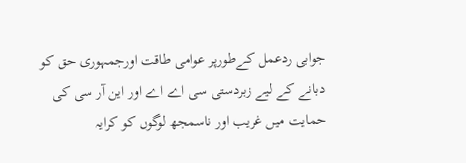جوابی ردعمل کےطورپر عوامی طاقت اورجمہوری حق کو دبانے کے لیے زبردستی سی اے اے اور این آر سی کی حمایت میں غریب اور ناسمجھ لوگوں کو کرایہ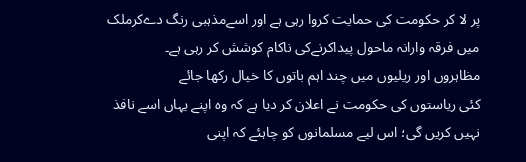پر لا کر حکومت کی حمایت کروا رہی ہے اور اسےمذہبی رنگ دےکرملک میں فرقہ وارانہ ماحول پیداکرنےکی ناکام کوشش کر رہی ہے۔
مظاہروں اور ریلیوں میں چند اہم باتوں کا خیال رکھا جائے
کئی ریاستوں کی حکومت نے اعلان کر دیا ہے کہ وہ اپنے یہاں اسے نافذ نہیں کریں گی؛ اس لیے مسلمانوں کو چاہئے کہ اپنی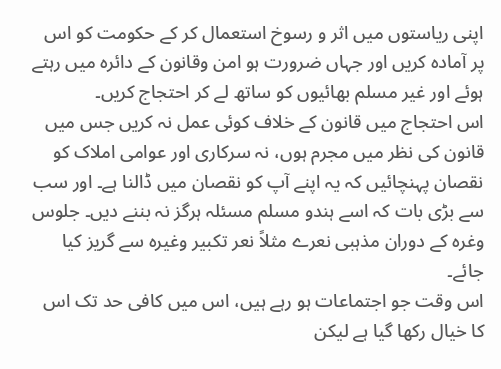اپنی ریاستوں میں اثر و رسوخ استعمال کر کے حکومت کو اس پر آمادہ کریں اور جہاں ضرورت ہو امن وقانون کے دائرہ میں رہتے ہوئے اور غیر مسلم بھائیوں کو ساتھ لے کر احتجاج کریں۔
اس احتجاج میں قانون کے خلاف کوئی عمل نہ کریں جس میں قانون کی نظر میں مجرم ہوں، نہ سرکاری اور عوامی املاک کو نقصان پہنچائیں کہ یہ اپنے آپ کو نقصان میں ڈالنا ہے۔ اور سب سے بڑی بات کہ اسے ہندو مسلم مسئلہ ہرگز نہ بننے دیں۔ جلوس وغرہ کے دوران مذہبی نعرے مثلاً نعر تکبیر وغیرہ سے گریز کیا جائے۔
اس وقت جو اجتماعات ہو رہے ہیں، اس میں کافی حد تک اس کا خیال رکھا گیا ہے لیکن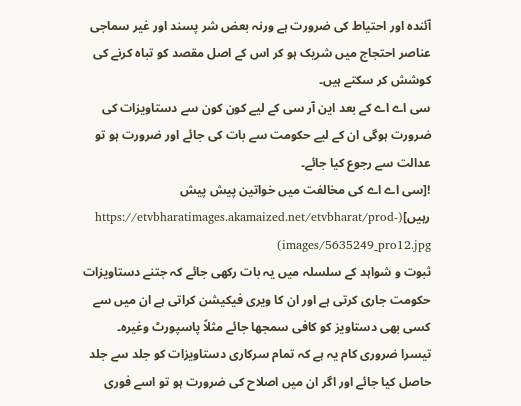آئندہ اور احتیاط کی ضرورت ہے ورنہ بعض شر پسند اور غیر سماجی عناصر احتجاج میں شریک ہو کر اس کے اصل مقصد کو تباہ کرنے کی کوشش کر سکتے ہیں۔
سی اے اے کے بعد این آر سی کے لیے کون کون سے دستاویزات کی ضرورت ہوگی ان کے لیے حکومت سے بات کی جائے اور ضرورت ہو تو عدالت سے رجوع کیا جائے۔
![سی اے اے کی مخالفت میں خواتین پیش پیش رہیں](https://etvbharatimages.akamaized.net/etvbharat/prod-images/5635249_pro12.jpg)
ثبوت و شواہد کے سلسلہ میں یہ بات رکھی جائے کہ جتنے دستاویزات حکومت جاری کرتی ہے اور ان کا ویری فیکیشن کراتی ہے ان میں سے کسی بھی دستاویز کو کافی سمجھا جائے مثلاً پاسپورٹ وغیرہ۔
تیسرا ضروری کام یہ ہے کہ تمام سرکاری دستاویزات کو جلد سے جلد حاصل کیا جائے اور اگر ان میں اصلاح کی ضرورت ہو تو اسے فوری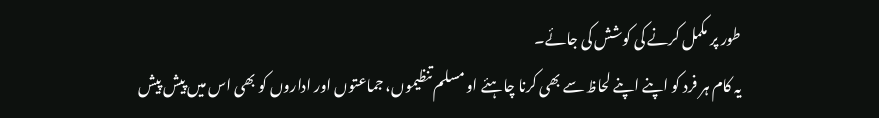طور پر مکمل کرنے کی کوشش کی جائے۔
یہ کام ہر فرد کو اپنے اپنے لحاظ سے بھی کرنا چاہئے او مسلم تنظیموں، جماعتوں اور اداروں کو بھی اس میں پیش پیش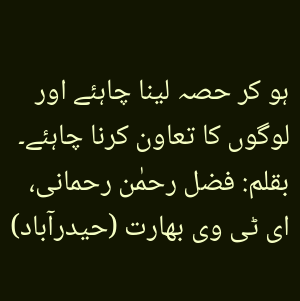ہو کر حصہ لینا چاہئے اور لوگوں کا تعاون کرنا چاہئے۔
بقلم: فضل رحمٰن رحمانی، ای ٹی وی بھارت (حیدرآباد)